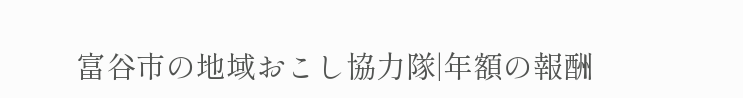富谷市の地域おこし協力隊|年額の報酬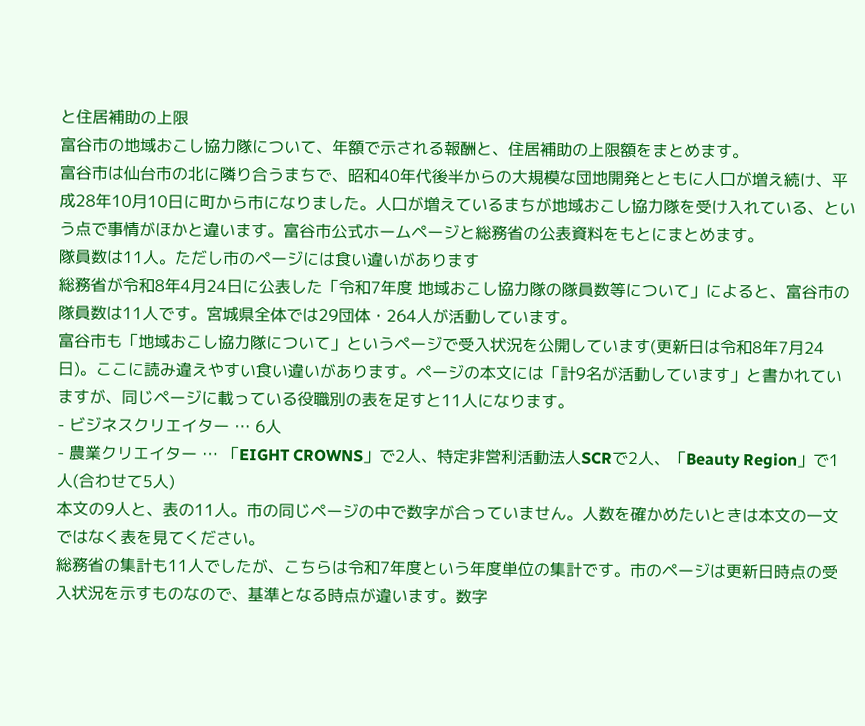と住居補助の上限
富谷市の地域おこし協力隊について、年額で示される報酬と、住居補助の上限額をまとめます。
富谷市は仙台市の北に隣り合うまちで、昭和40年代後半からの大規模な団地開発とともに人口が増え続け、平成28年10月10日に町から市になりました。人口が増えているまちが地域おこし協力隊を受け入れている、という点で事情がほかと違います。富谷市公式ホームページと総務省の公表資料をもとにまとめます。
隊員数は11人。ただし市のページには食い違いがあります
総務省が令和8年4月24日に公表した「令和7年度 地域おこし協力隊の隊員数等について」によると、富谷市の隊員数は11人です。宮城県全体では29団体・264人が活動しています。
富谷市も「地域おこし協力隊について」というページで受入状況を公開しています(更新日は令和8年7月24日)。ここに読み違えやすい食い違いがあります。ページの本文には「計9名が活動しています」と書かれていますが、同じページに載っている役職別の表を足すと11人になります。
- ビジネスクリエイター … 6人
- 農業クリエイター … 「EIGHT CROWNS」で2人、特定非営利活動法人SCRで2人、「Beauty Region」で1人(合わせて5人)
本文の9人と、表の11人。市の同じページの中で数字が合っていません。人数を確かめたいときは本文の一文ではなく表を見てください。
総務省の集計も11人でしたが、こちらは令和7年度という年度単位の集計です。市のページは更新日時点の受入状況を示すものなので、基準となる時点が違います。数字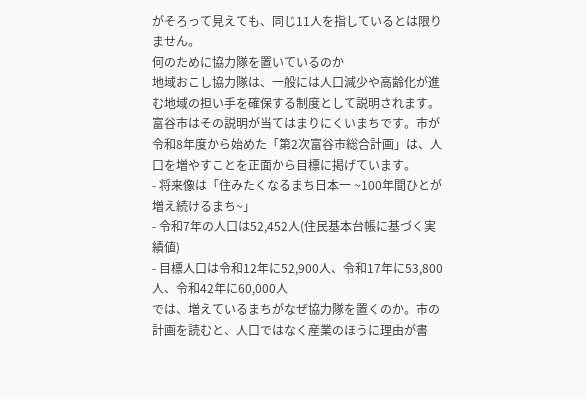がそろって見えても、同じ11人を指しているとは限りません。
何のために協力隊を置いているのか
地域おこし協力隊は、一般には人口減少や高齢化が進む地域の担い手を確保する制度として説明されます。富谷市はその説明が当てはまりにくいまちです。市が令和8年度から始めた「第2次富谷市総合計画」は、人口を増やすことを正面から目標に掲げています。
- 将来像は「住みたくなるまち日本一 ~100年間ひとが増え続けるまち~」
- 令和7年の人口は52,452人(住民基本台帳に基づく実績値)
- 目標人口は令和12年に52,900人、令和17年に53,800人、令和42年に60,000人
では、増えているまちがなぜ協力隊を置くのか。市の計画を読むと、人口ではなく産業のほうに理由が書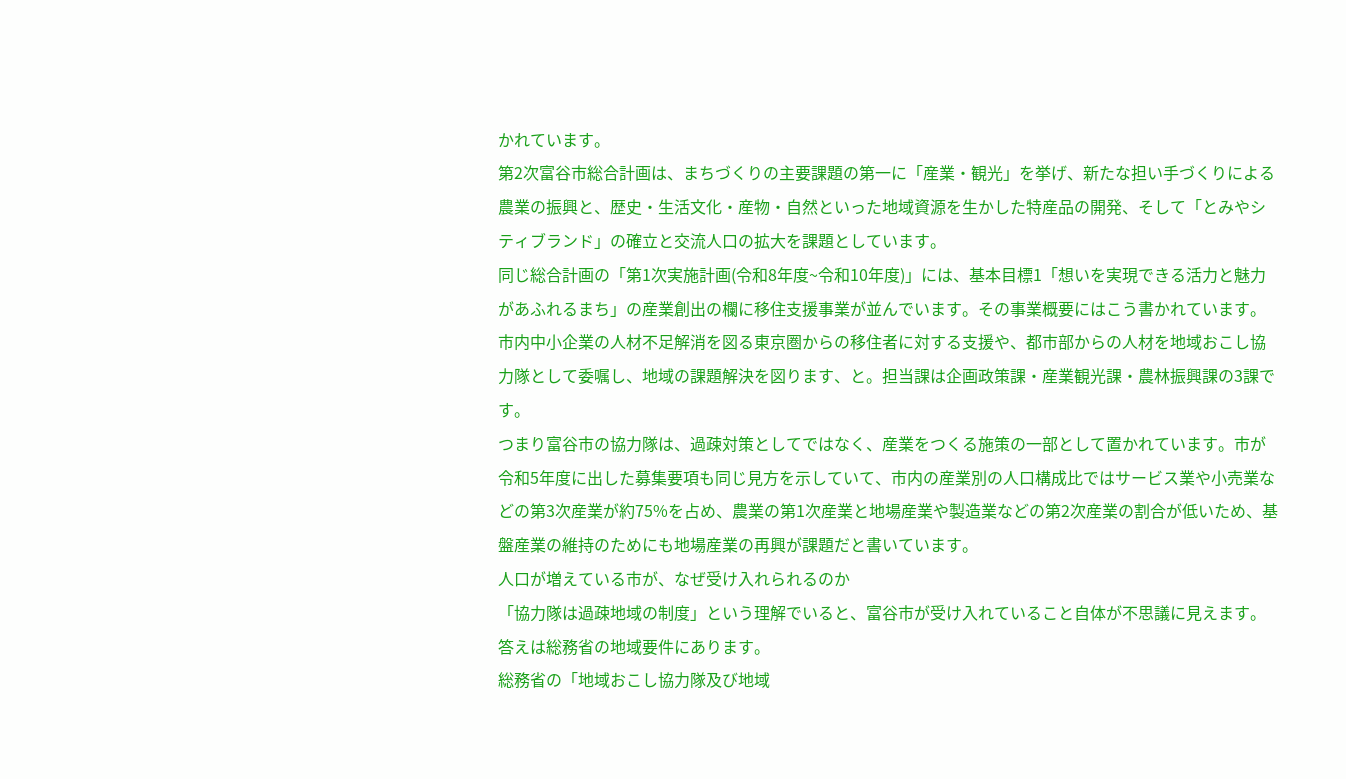かれています。
第2次富谷市総合計画は、まちづくりの主要課題の第一に「産業・観光」を挙げ、新たな担い手づくりによる農業の振興と、歴史・生活文化・産物・自然といった地域資源を生かした特産品の開発、そして「とみやシティブランド」の確立と交流人口の拡大を課題としています。
同じ総合計画の「第1次実施計画(令和8年度~令和10年度)」には、基本目標1「想いを実現できる活力と魅力があふれるまち」の産業創出の欄に移住支援事業が並んでいます。その事業概要にはこう書かれています。市内中小企業の人材不足解消を図る東京圏からの移住者に対する支援や、都市部からの人材を地域おこし協力隊として委嘱し、地域の課題解決を図ります、と。担当課は企画政策課・産業観光課・農林振興課の3課です。
つまり富谷市の協力隊は、過疎対策としてではなく、産業をつくる施策の一部として置かれています。市が令和5年度に出した募集要項も同じ見方を示していて、市内の産業別の人口構成比ではサービス業や小売業などの第3次産業が約75%を占め、農業の第1次産業と地場産業や製造業などの第2次産業の割合が低いため、基盤産業の維持のためにも地場産業の再興が課題だと書いています。
人口が増えている市が、なぜ受け入れられるのか
「協力隊は過疎地域の制度」という理解でいると、富谷市が受け入れていること自体が不思議に見えます。答えは総務省の地域要件にあります。
総務省の「地域おこし協力隊及び地域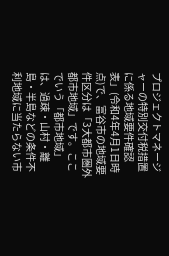プロジェクトマネージャーの特別交付税措置に係る地域要件確認表」(令和4年4月1日時点)で、富谷市の地域要件区分は「3大都市圏外 都市地域」です。ここでいう「都市地域」は、過疎・山村・離島・半島などの条件不利地域に当たらない市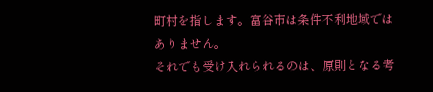町村を指します。富谷市は条件不利地域ではありません。
それでも受け入れられるのは、原則となる考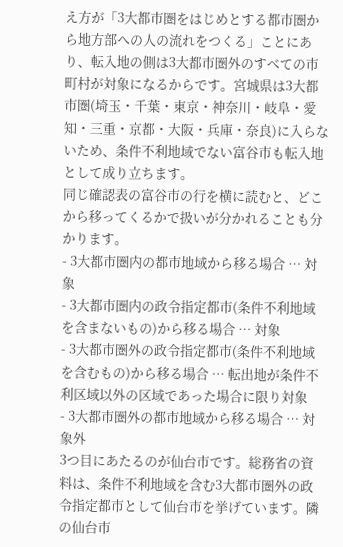え方が「3大都市圏をはじめとする都市圏から地方部への人の流れをつくる」ことにあり、転入地の側は3大都市圏外のすべての市町村が対象になるからです。宮城県は3大都市圏(埼玉・千葉・東京・神奈川・岐阜・愛知・三重・京都・大阪・兵庫・奈良)に入らないため、条件不利地域でない富谷市も転入地として成り立ちます。
同じ確認表の富谷市の行を横に読むと、どこから移ってくるかで扱いが分かれることも分かります。
- 3大都市圏内の都市地域から移る場合 … 対象
- 3大都市圏内の政令指定都市(条件不利地域を含まないもの)から移る場合 … 対象
- 3大都市圏外の政令指定都市(条件不利地域を含むもの)から移る場合 … 転出地が条件不利区域以外の区域であった場合に限り対象
- 3大都市圏外の都市地域から移る場合 … 対象外
3つ目にあたるのが仙台市です。総務省の資料は、条件不利地域を含む3大都市圏外の政令指定都市として仙台市を挙げています。隣の仙台市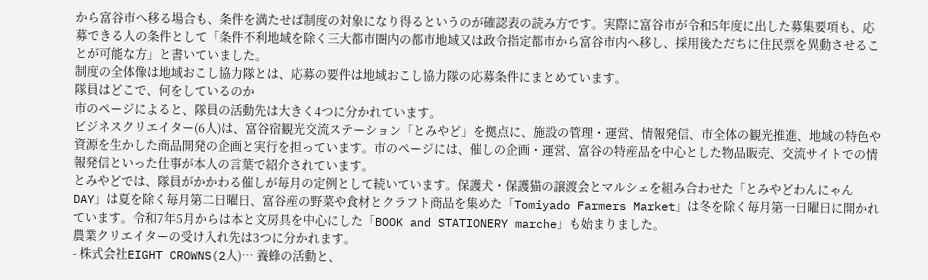から富谷市へ移る場合も、条件を満たせば制度の対象になり得るというのが確認表の読み方です。実際に富谷市が令和5年度に出した募集要項も、応募できる人の条件として「条件不利地域を除く三大都市圏内の都市地域又は政令指定都市から富谷市内へ移し、採用後ただちに住民票を異動させることが可能な方」と書いていました。
制度の全体像は地域おこし協力隊とは、応募の要件は地域おこし協力隊の応募条件にまとめています。
隊員はどこで、何をしているのか
市のページによると、隊員の活動先は大きく4つに分かれています。
ビジネスクリエイター(6人)は、富谷宿観光交流ステーション「とみやど」を拠点に、施設の管理・運営、情報発信、市全体の観光推進、地域の特色や資源を生かした商品開発の企画と実行を担っています。市のページには、催しの企画・運営、富谷の特産品を中心とした物品販売、交流サイトでの情報発信といった仕事が本人の言葉で紹介されています。
とみやどでは、隊員がかかわる催しが毎月の定例として続いています。保護犬・保護猫の譲渡会とマルシェを組み合わせた「とみやどわんにゃんDAY」は夏を除く毎月第二日曜日、富谷産の野菜や食材とクラフト商品を集めた「Tomiyado Farmers Market」は冬を除く毎月第一日曜日に開かれています。令和7年5月からは本と文房具を中心にした「BOOK and STATIONERY marche」も始まりました。
農業クリエイターの受け入れ先は3つに分かれます。
- 株式会社EIGHT CROWNS(2人)… 養蜂の活動と、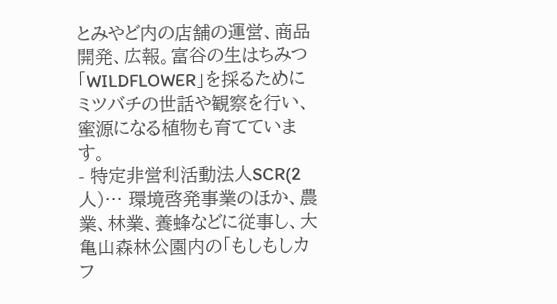とみやど内の店舗の運営、商品開発、広報。富谷の生はちみつ「WILDFLOWER」を採るためにミツバチの世話や観察を行い、蜜源になる植物も育てています。
- 特定非営利活動法人SCR(2人)… 環境啓発事業のほか、農業、林業、養蜂などに従事し、大亀山森林公園内の「もしもしカフ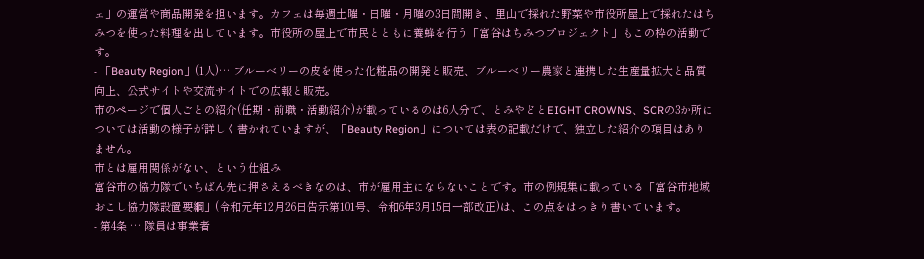ェ」の運営や商品開発を担います。カフェは毎週土曜・日曜・月曜の3日間開き、里山で採れた野菜や市役所屋上で採れたはちみつを使った料理を出しています。市役所の屋上で市民とともに養蜂を行う「富谷はちみつプロジェクト」もこの枠の活動です。
- 「Beauty Region」(1人)… ブルーベリーの皮を使った化粧品の開発と販売、ブルーベリー農家と連携した生産量拡大と品質向上、公式サイトや交流サイトでの広報と販売。
市のページで個人ごとの紹介(任期・前職・活動紹介)が載っているのは6人分で、とみやどとEIGHT CROWNS、SCRの3か所については活動の様子が詳しく書かれていますが、「Beauty Region」については表の記載だけで、独立した紹介の項目はありません。
市とは雇用関係がない、という仕組み
富谷市の協力隊でいちばん先に押さえるべきなのは、市が雇用主にならないことです。市の例規集に載っている「富谷市地域おこし協力隊設置要綱」(令和元年12月26日告示第101号、令和6年3月15日一部改正)は、この点をはっきり書いています。
- 第4条 … 隊員は事業者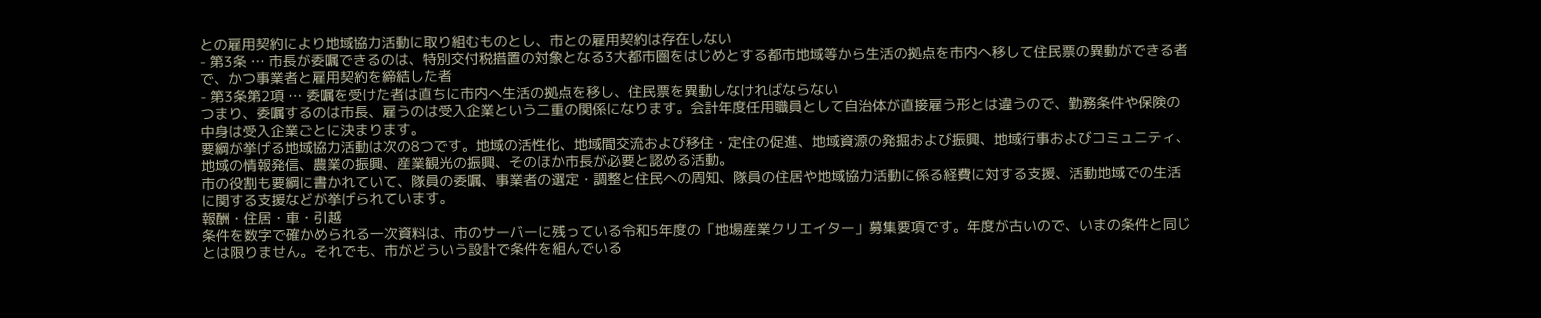との雇用契約により地域協力活動に取り組むものとし、市との雇用契約は存在しない
- 第3条 … 市長が委嘱できるのは、特別交付税措置の対象となる3大都市圏をはじめとする都市地域等から生活の拠点を市内へ移して住民票の異動ができる者で、かつ事業者と雇用契約を締結した者
- 第3条第2項 … 委嘱を受けた者は直ちに市内へ生活の拠点を移し、住民票を異動しなければならない
つまり、委嘱するのは市長、雇うのは受入企業という二重の関係になります。会計年度任用職員として自治体が直接雇う形とは違うので、勤務条件や保険の中身は受入企業ごとに決まります。
要綱が挙げる地域協力活動は次の8つです。地域の活性化、地域間交流および移住・定住の促進、地域資源の発掘および振興、地域行事およびコミュニティ、地域の情報発信、農業の振興、産業観光の振興、そのほか市長が必要と認める活動。
市の役割も要綱に書かれていて、隊員の委嘱、事業者の選定・調整と住民への周知、隊員の住居や地域協力活動に係る経費に対する支援、活動地域での生活に関する支援などが挙げられています。
報酬・住居・車・引越
条件を数字で確かめられる一次資料は、市のサーバーに残っている令和5年度の「地場産業クリエイター」募集要項です。年度が古いので、いまの条件と同じとは限りません。それでも、市がどういう設計で条件を組んでいる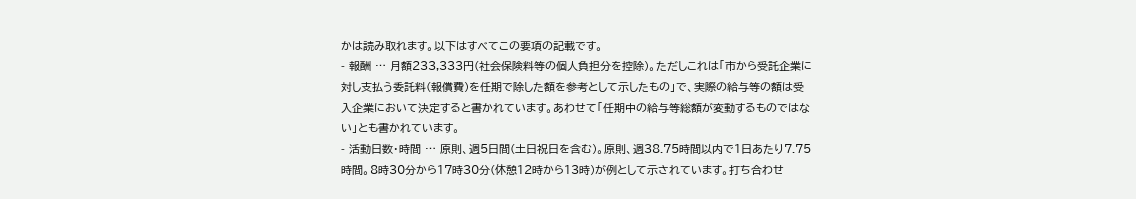かは読み取れます。以下はすべてこの要項の記載です。
- 報酬 … 月額233,333円(社会保険料等の個人負担分を控除)。ただしこれは「市から受託企業に対し支払う委託料(報償費)を任期で除した額を参考として示したもの」で、実際の給与等の額は受入企業において決定すると書かれています。あわせて「任期中の給与等総額が変動するものではない」とも書かれています。
- 活動日数・時間 … 原則、週5日間(土日祝日を含む)。原則、週38.75時間以内で1日あたり7.75時間。8時30分から17時30分(休憩12時から13時)が例として示されています。打ち合わせ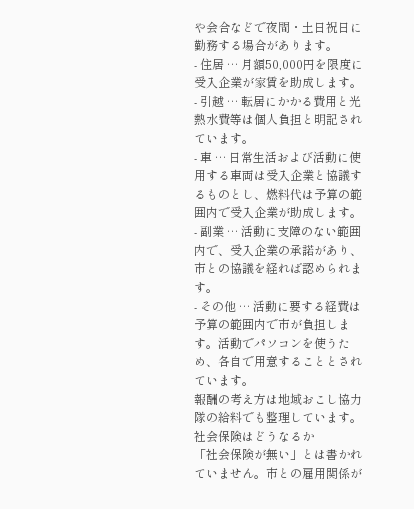や会合などで夜間・土日祝日に勤務する場合があります。
- 住居 … 月額50,000円を限度に受入企業が家賃を助成します。
- 引越 … 転居にかかる費用と光熱水費等は個人負担と明記されています。
- 車 … 日常生活および活動に使用する車両は受入企業と協議するものとし、燃料代は予算の範囲内で受入企業が助成します。
- 副業 … 活動に支障のない範囲内で、受入企業の承諾があり、市との協議を経れば認められます。
- その他 … 活動に要する経費は予算の範囲内で市が負担します。活動でパソコンを使うため、各自で用意することとされています。
報酬の考え方は地域おこし協力隊の給料でも整理しています。
社会保険はどうなるか
「社会保険が無い」とは書かれていません。市との雇用関係が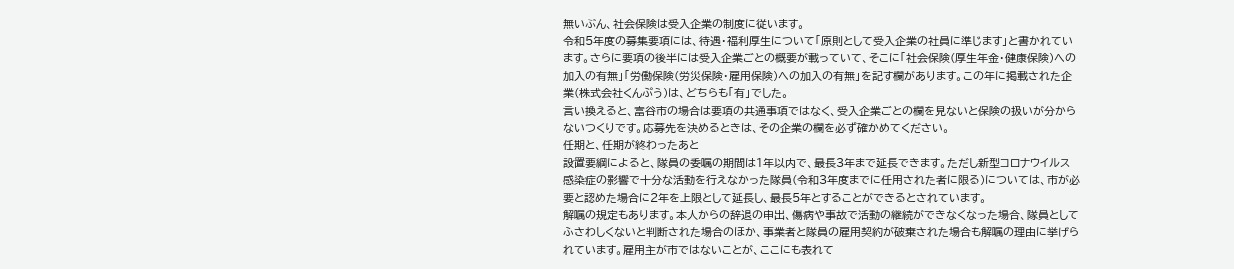無いぶん、社会保険は受入企業の制度に従います。
令和5年度の募集要項には、待遇・福利厚生について「原則として受入企業の社員に準じます」と書かれています。さらに要項の後半には受入企業ごとの概要が載っていて、そこに「社会保険(厚生年金・健康保険)への加入の有無」「労働保険(労災保険・雇用保険)への加入の有無」を記す欄があります。この年に掲載された企業(株式会社くんぷう)は、どちらも「有」でした。
言い換えると、富谷市の場合は要項の共通事項ではなく、受入企業ごとの欄を見ないと保険の扱いが分からないつくりです。応募先を決めるときは、その企業の欄を必ず確かめてください。
任期と、任期が終わったあと
設置要綱によると、隊員の委嘱の期間は1年以内で、最長3年まで延長できます。ただし新型コロナウイルス感染症の影響で十分な活動を行えなかった隊員(令和3年度までに任用された者に限る)については、市が必要と認めた場合に2年を上限として延長し、最長5年とすることができるとされています。
解嘱の規定もあります。本人からの辞退の申出、傷病や事故で活動の継続ができなくなった場合、隊員としてふさわしくないと判断された場合のほか、事業者と隊員の雇用契約が破棄された場合も解嘱の理由に挙げられています。雇用主が市ではないことが、ここにも表れて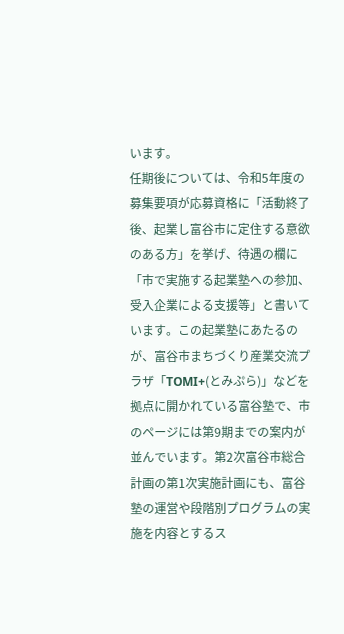います。
任期後については、令和5年度の募集要項が応募資格に「活動終了後、起業し富谷市に定住する意欲のある方」を挙げ、待遇の欄に「市で実施する起業塾への参加、受入企業による支援等」と書いています。この起業塾にあたるのが、富谷市まちづくり産業交流プラザ「TOMI+(とみぷら)」などを拠点に開かれている富谷塾で、市のページには第9期までの案内が並んでいます。第2次富谷市総合計画の第1次実施計画にも、富谷塾の運営や段階別プログラムの実施を内容とするス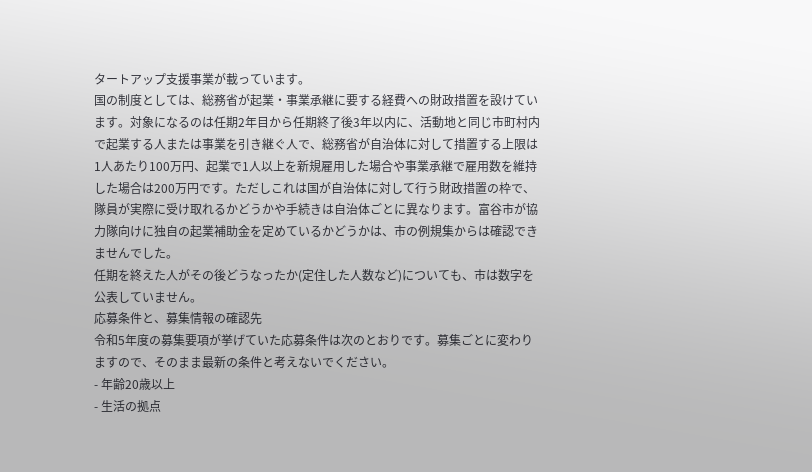タートアップ支援事業が載っています。
国の制度としては、総務省が起業・事業承継に要する経費への財政措置を設けています。対象になるのは任期2年目から任期終了後3年以内に、活動地と同じ市町村内で起業する人または事業を引き継ぐ人で、総務省が自治体に対して措置する上限は1人あたり100万円、起業で1人以上を新規雇用した場合や事業承継で雇用数を維持した場合は200万円です。ただしこれは国が自治体に対して行う財政措置の枠で、隊員が実際に受け取れるかどうかや手続きは自治体ごとに異なります。富谷市が協力隊向けに独自の起業補助金を定めているかどうかは、市の例規集からは確認できませんでした。
任期を終えた人がその後どうなったか(定住した人数など)についても、市は数字を公表していません。
応募条件と、募集情報の確認先
令和5年度の募集要項が挙げていた応募条件は次のとおりです。募集ごとに変わりますので、そのまま最新の条件と考えないでください。
- 年齢20歳以上
- 生活の拠点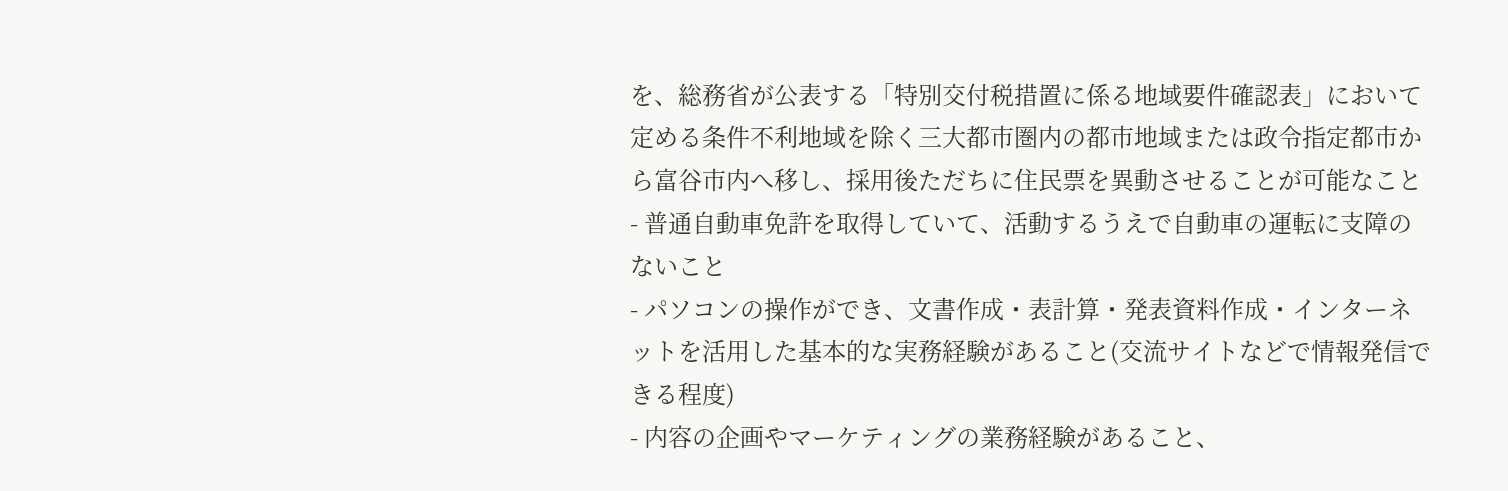を、総務省が公表する「特別交付税措置に係る地域要件確認表」において定める条件不利地域を除く三大都市圏内の都市地域または政令指定都市から富谷市内へ移し、採用後ただちに住民票を異動させることが可能なこと
- 普通自動車免許を取得していて、活動するうえで自動車の運転に支障のないこと
- パソコンの操作ができ、文書作成・表計算・発表資料作成・インターネットを活用した基本的な実務経験があること(交流サイトなどで情報発信できる程度)
- 内容の企画やマーケティングの業務経験があること、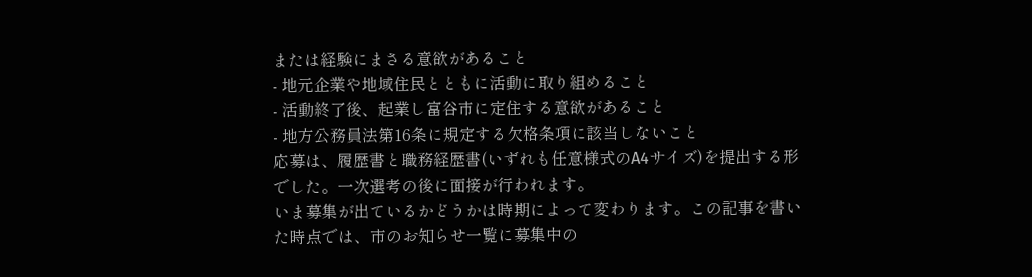または経験にまさる意欲があること
- 地元企業や地域住民とともに活動に取り組めること
- 活動終了後、起業し富谷市に定住する意欲があること
- 地方公務員法第16条に規定する欠格条項に該当しないこと
応募は、履歴書と職務経歴書(いずれも任意様式のA4サイズ)を提出する形でした。一次選考の後に面接が行われます。
いま募集が出ているかどうかは時期によって変わります。この記事を書いた時点では、市のお知らせ一覧に募集中の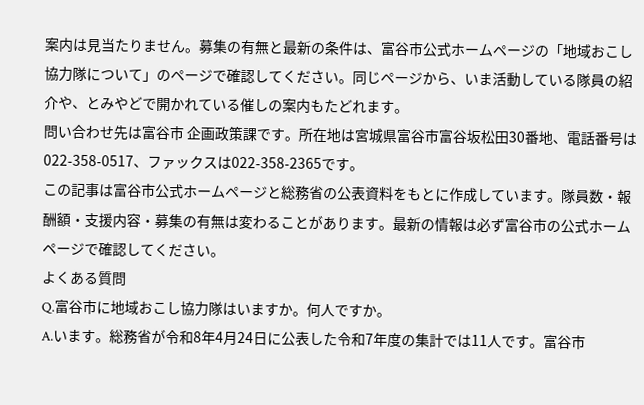案内は見当たりません。募集の有無と最新の条件は、富谷市公式ホームページの「地域おこし協力隊について」のページで確認してください。同じページから、いま活動している隊員の紹介や、とみやどで開かれている催しの案内もたどれます。
問い合わせ先は富谷市 企画政策課です。所在地は宮城県富谷市富谷坂松田30番地、電話番号は022-358-0517、ファックスは022-358-2365です。
この記事は富谷市公式ホームページと総務省の公表資料をもとに作成しています。隊員数・報酬額・支援内容・募集の有無は変わることがあります。最新の情報は必ず富谷市の公式ホームページで確認してください。
よくある質問
Q.富谷市に地域おこし協力隊はいますか。何人ですか。
A.います。総務省が令和8年4月24日に公表した令和7年度の集計では11人です。富谷市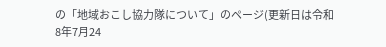の「地域おこし協力隊について」のページ(更新日は令和8年7月24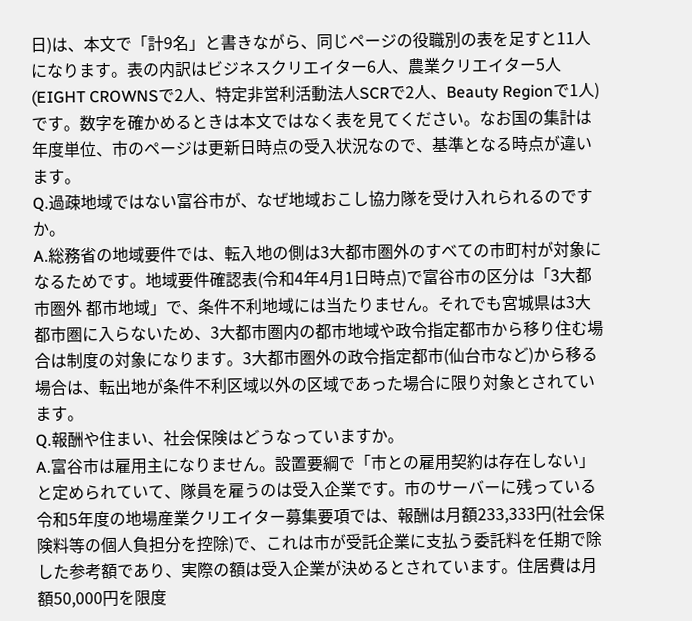日)は、本文で「計9名」と書きながら、同じページの役職別の表を足すと11人になります。表の内訳はビジネスクリエイター6人、農業クリエイター5人(EIGHT CROWNSで2人、特定非営利活動法人SCRで2人、Beauty Regionで1人)です。数字を確かめるときは本文ではなく表を見てください。なお国の集計は年度単位、市のページは更新日時点の受入状況なので、基準となる時点が違います。
Q.過疎地域ではない富谷市が、なぜ地域おこし協力隊を受け入れられるのですか。
A.総務省の地域要件では、転入地の側は3大都市圏外のすべての市町村が対象になるためです。地域要件確認表(令和4年4月1日時点)で富谷市の区分は「3大都市圏外 都市地域」で、条件不利地域には当たりません。それでも宮城県は3大都市圏に入らないため、3大都市圏内の都市地域や政令指定都市から移り住む場合は制度の対象になります。3大都市圏外の政令指定都市(仙台市など)から移る場合は、転出地が条件不利区域以外の区域であった場合に限り対象とされています。
Q.報酬や住まい、社会保険はどうなっていますか。
A.富谷市は雇用主になりません。設置要綱で「市との雇用契約は存在しない」と定められていて、隊員を雇うのは受入企業です。市のサーバーに残っている令和5年度の地場産業クリエイター募集要項では、報酬は月額233,333円(社会保険料等の個人負担分を控除)で、これは市が受託企業に支払う委託料を任期で除した参考額であり、実際の額は受入企業が決めるとされています。住居費は月額50,000円を限度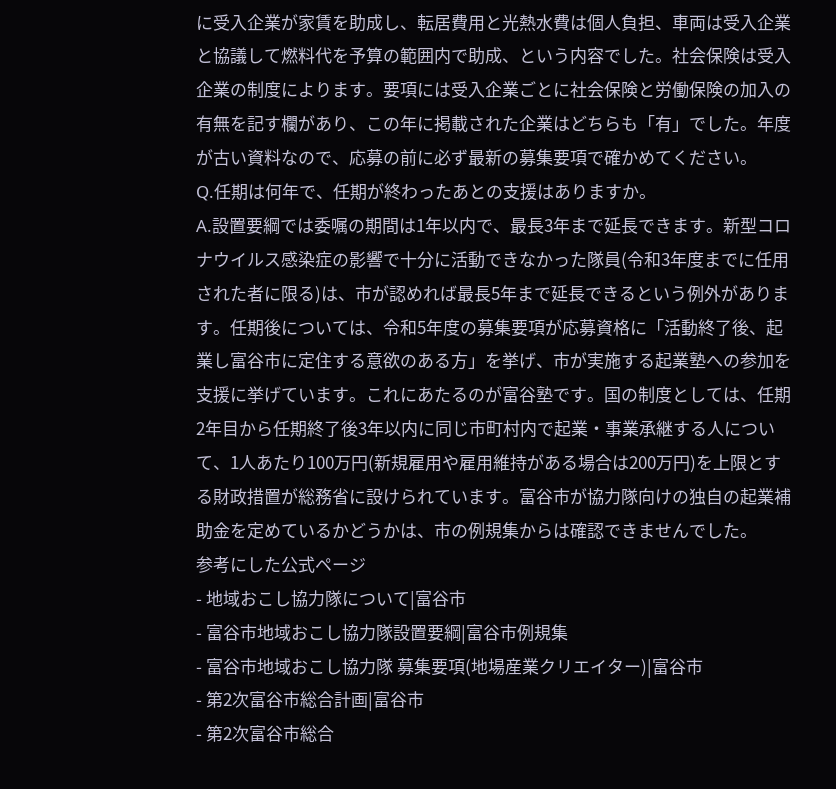に受入企業が家賃を助成し、転居費用と光熱水費は個人負担、車両は受入企業と協議して燃料代を予算の範囲内で助成、という内容でした。社会保険は受入企業の制度によります。要項には受入企業ごとに社会保険と労働保険の加入の有無を記す欄があり、この年に掲載された企業はどちらも「有」でした。年度が古い資料なので、応募の前に必ず最新の募集要項で確かめてください。
Q.任期は何年で、任期が終わったあとの支援はありますか。
A.設置要綱では委嘱の期間は1年以内で、最長3年まで延長できます。新型コロナウイルス感染症の影響で十分に活動できなかった隊員(令和3年度までに任用された者に限る)は、市が認めれば最長5年まで延長できるという例外があります。任期後については、令和5年度の募集要項が応募資格に「活動終了後、起業し富谷市に定住する意欲のある方」を挙げ、市が実施する起業塾への参加を支援に挙げています。これにあたるのが富谷塾です。国の制度としては、任期2年目から任期終了後3年以内に同じ市町村内で起業・事業承継する人について、1人あたり100万円(新規雇用や雇用維持がある場合は200万円)を上限とする財政措置が総務省に設けられています。富谷市が協力隊向けの独自の起業補助金を定めているかどうかは、市の例規集からは確認できませんでした。
参考にした公式ページ
- 地域おこし協力隊について|富谷市
- 富谷市地域おこし協力隊設置要綱|富谷市例規集
- 富谷市地域おこし協力隊 募集要項(地場産業クリエイター)|富谷市
- 第2次富谷市総合計画|富谷市
- 第2次富谷市総合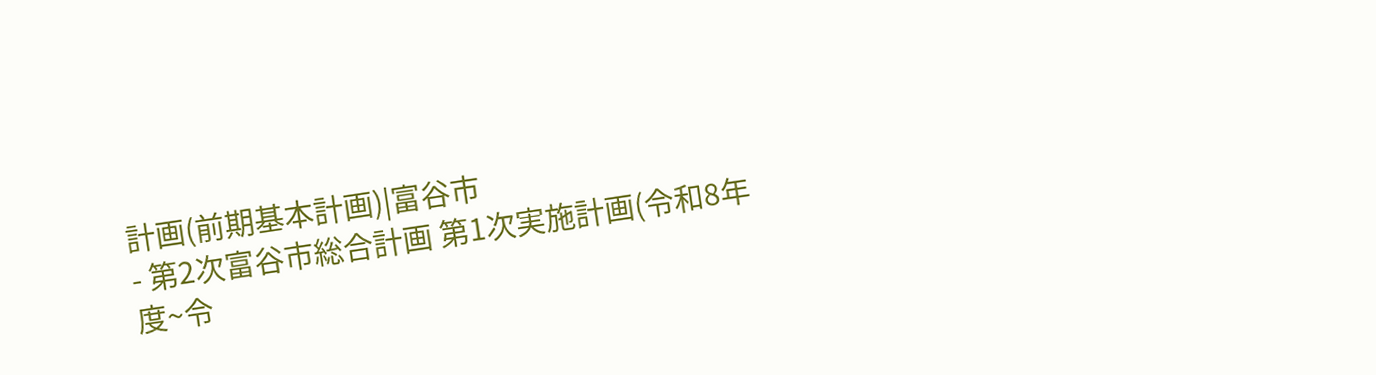計画(前期基本計画)|富谷市
- 第2次富谷市総合計画 第1次実施計画(令和8年度~令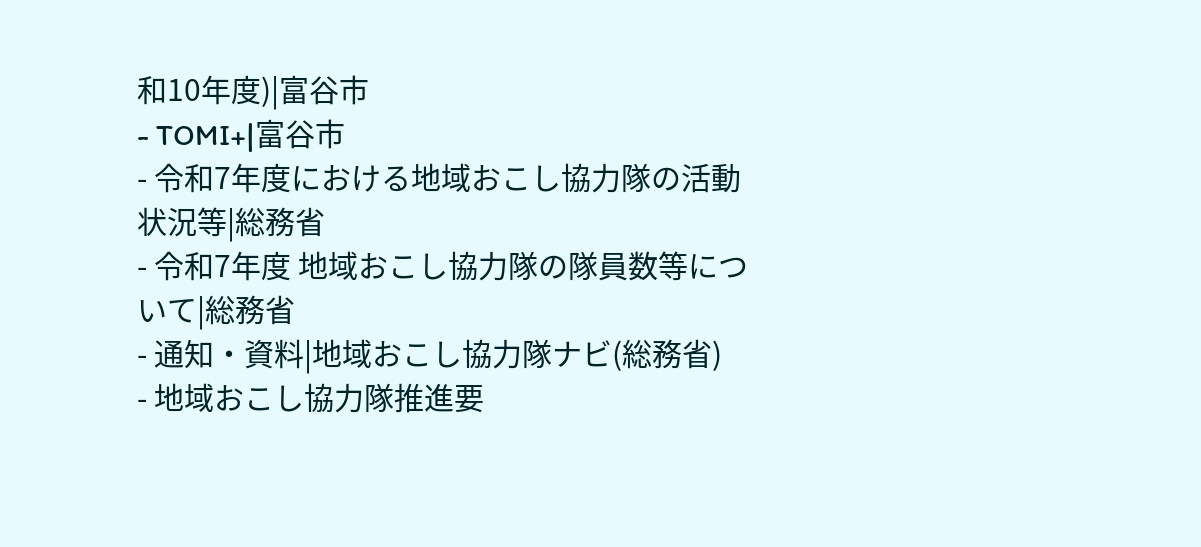和10年度)|富谷市
- TOMI+|富谷市
- 令和7年度における地域おこし協力隊の活動状況等|総務省
- 令和7年度 地域おこし協力隊の隊員数等について|総務省
- 通知・資料|地域おこし協力隊ナビ(総務省)
- 地域おこし協力隊推進要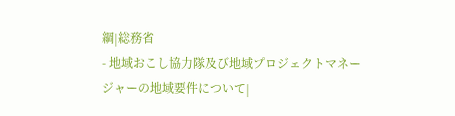綱|総務省
- 地域おこし協力隊及び地域プロジェクトマネージャーの地域要件について|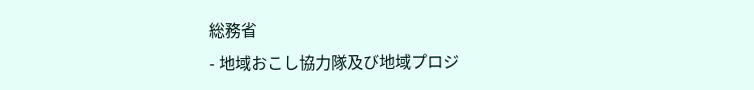総務省
- 地域おこし協力隊及び地域プロジ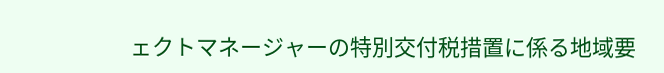ェクトマネージャーの特別交付税措置に係る地域要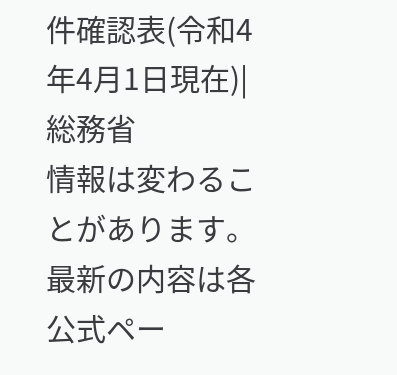件確認表(令和4年4月1日現在)|総務省
情報は変わることがあります。最新の内容は各公式ペー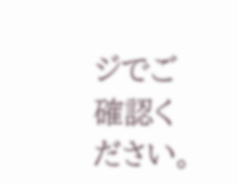ジでご確認ください。